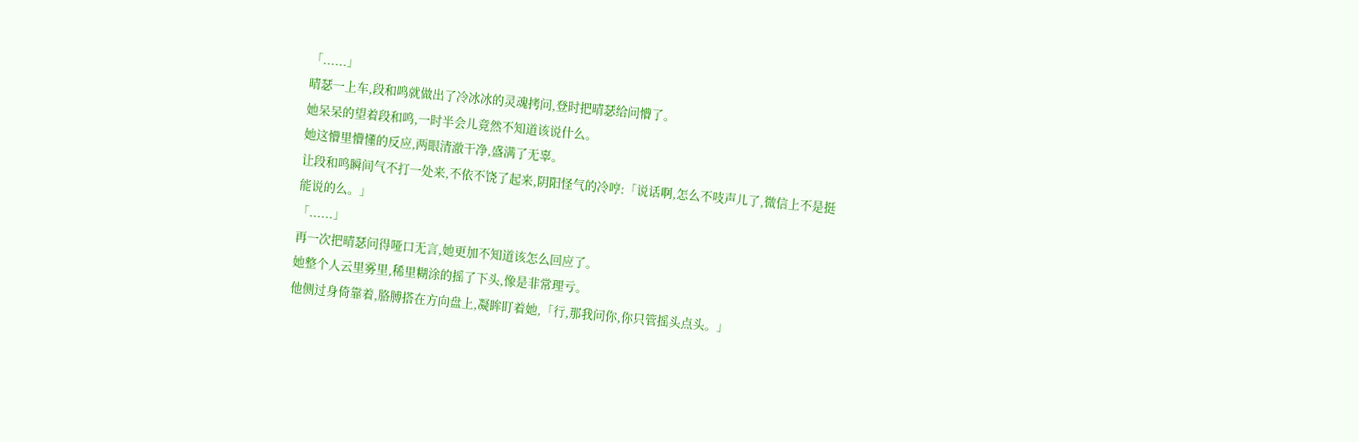「......」
晴瑟一上车,段和鸣就做出了冷冰冰的灵魂拷问,登时把晴瑟给问懵了。
她呆呆的望着段和鸣,一时半会儿竟然不知道该说什么。
她这懵里懵懂的反应,两眼清澈干净,盛满了无辜。
让段和鸣瞬间气不打一处来,不依不饶了起来,阴阳怪气的冷哼:「说话啊,怎么不吱声儿了,微信上不是挺能说的么。」
「......」
再一次把晴瑟问得哑口无言,她更加不知道该怎么回应了。
她整个人云里雾里,稀里糊涂的摇了下头,像是非常理亏。
他侧过身倚靠着,胳膊搭在方向盘上,凝眸盯着她,「行,那我问你,你只管摇头点头。」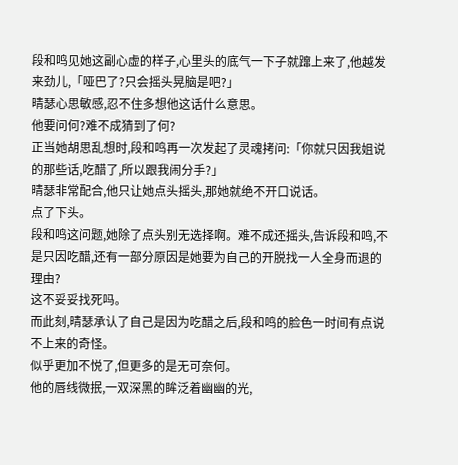段和鸣见她这副心虚的样子,心里头的底气一下子就蹿上来了,他越发来劲儿,「哑巴了?只会摇头晃脑是吧?」
晴瑟心思敏感,忍不住多想他这话什么意思。
他要问何?难不成猜到了何?
正当她胡思乱想时,段和鸣再一次发起了灵魂拷问:「你就只因我姐说的那些话,吃醋了,所以跟我闹分手?」
晴瑟非常配合,他只让她点头摇头,那她就绝不开口说话。
点了下头。
段和鸣这问题,她除了点头别无选择啊。难不成还摇头,告诉段和鸣,不是只因吃醋,还有一部分原因是她要为自己的开脱找一人全身而退的理由?
这不妥妥找死吗。
而此刻,晴瑟承认了自己是因为吃醋之后,段和鸣的脸色一时间有点说不上来的奇怪。
似乎更加不悦了,但更多的是无可奈何。
他的唇线微抿,一双深黑的眸泛着幽幽的光,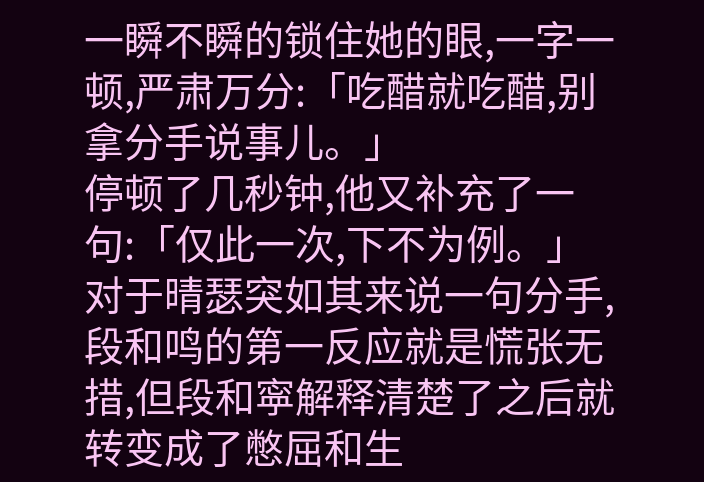一瞬不瞬的锁住她的眼,一字一顿,严肃万分:「吃醋就吃醋,别拿分手说事儿。」
停顿了几秒钟,他又补充了一句:「仅此一次,下不为例。」
对于晴瑟突如其来说一句分手,段和鸣的第一反应就是慌张无措,但段和寜解释清楚了之后就转变成了憋屈和生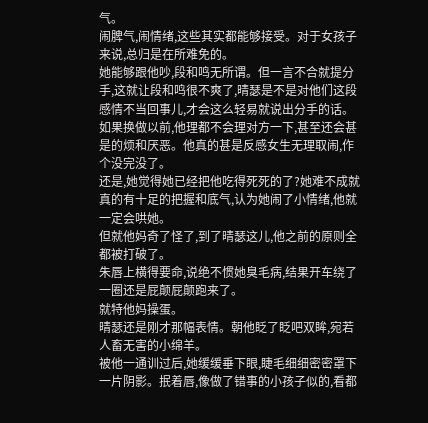气。
闹脾气,闹情绪,这些其实都能够接受。对于女孩子来说,总归是在所难免的。
她能够跟他吵,段和鸣无所谓。但一言不合就提分手,这就让段和鸣很不爽了,晴瑟是不是对他们这段感情不当回事儿,才会这么轻易就说出分手的话。
如果换做以前,他理都不会理对方一下,甚至还会甚是的烦和厌恶。他真的甚是反感女生无理取闹,作个没完没了。
还是,她觉得她已经把他吃得死死的了?她难不成就真的有十足的把握和底气,认为她闹了小情绪,他就一定会哄她。
但就他妈奇了怪了,到了晴瑟这儿,他之前的原则全都被打破了。
朱唇上横得要命,说绝不惯她臭毛病,结果开车绕了一圈还是屁颠屁颠跑来了。
就特他妈操蛋。
晴瑟还是刚才那幅表情。朝他眨了眨吧双眸,宛若人畜无害的小绵羊。
被他一通训过后,她缓缓垂下眼,睫毛细细密密罩下一片阴影。抿着唇,像做了错事的小孩子似的,看都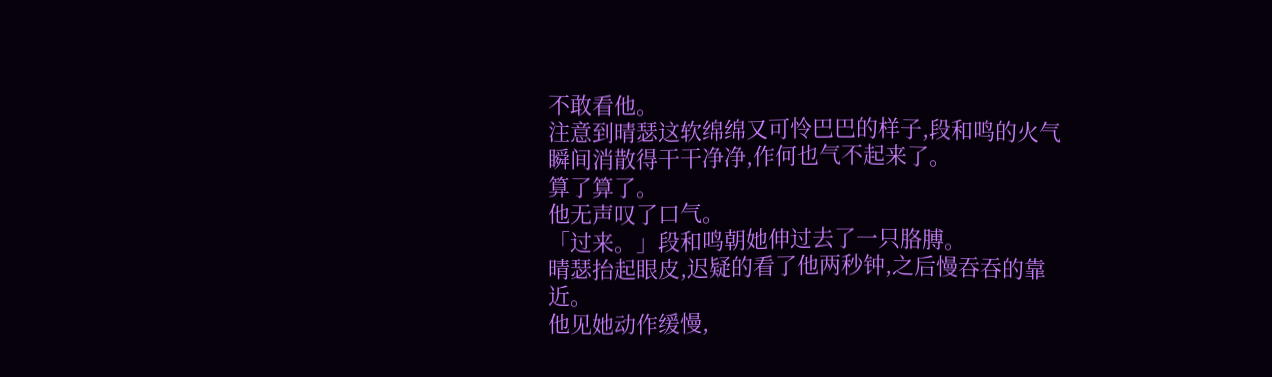不敢看他。
注意到晴瑟这软绵绵又可怜巴巴的样子,段和鸣的火气瞬间消散得干干净净,作何也气不起来了。
算了算了。
他无声叹了口气。
「过来。」段和鸣朝她伸过去了一只胳膊。
晴瑟抬起眼皮,迟疑的看了他两秒钟,之后慢吞吞的靠近。
他见她动作缓慢,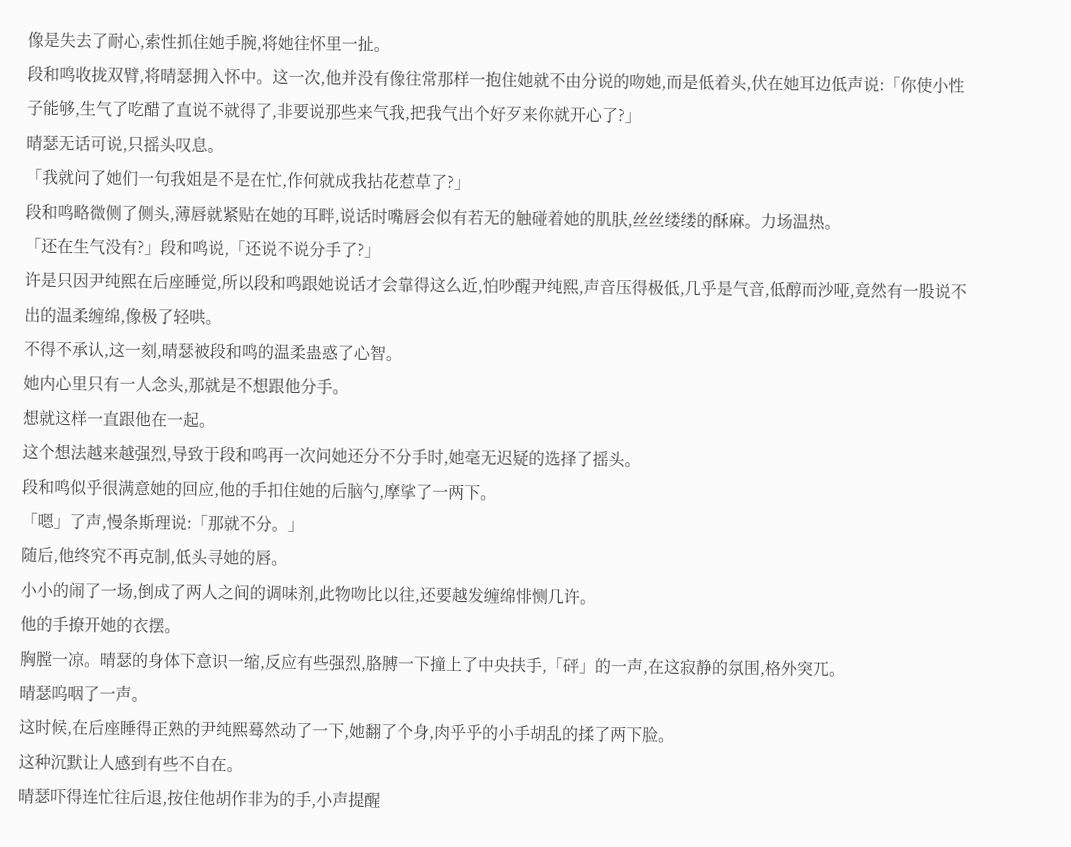像是失去了耐心,索性抓住她手腕,将她往怀里一扯。
段和鸣收拢双臂,将晴瑟拥入怀中。这一次,他并没有像往常那样一抱住她就不由分说的吻她,而是低着头,伏在她耳边低声说:「你使小性子能够,生气了吃醋了直说不就得了,非要说那些来气我,把我气出个好歹来你就开心了?」
晴瑟无话可说,只摇头叹息。
「我就问了她们一句我姐是不是在忙,作何就成我拈花惹草了?」
段和鸣略微侧了侧头,薄唇就紧贴在她的耳畔,说话时嘴唇会似有若无的触碰着她的肌肤,丝丝缕缕的酥麻。力场温热。
「还在生气没有?」段和鸣说,「还说不说分手了?」
许是只因尹纯熙在后座睡觉,所以段和鸣跟她说话才会靠得这么近,怕吵醒尹纯熙,声音压得极低,几乎是气音,低醇而沙哑,竟然有一股说不出的温柔缠绵,像极了轻哄。
不得不承认,这一刻,晴瑟被段和鸣的温柔蛊惑了心智。
她内心里只有一人念头,那就是不想跟他分手。
想就这样一直跟他在一起。
这个想法越来越强烈,导致于段和鸣再一次问她还分不分手时,她毫无迟疑的选择了摇头。
段和鸣似乎很满意她的回应,他的手扣住她的后脑勺,摩挲了一两下。
「嗯」了声,慢条斯理说:「那就不分。」
随后,他终究不再克制,低头寻她的唇。
小小的闹了一场,倒成了两人之间的调味剂,此物吻比以往,还要越发缠绵悱恻几许。
他的手撩开她的衣摆。
胸膛一凉。晴瑟的身体下意识一缩,反应有些强烈,胳膊一下撞上了中央扶手,「砰」的一声,在这寂静的氛围,格外突兀。
晴瑟呜咽了一声。
这时候,在后座睡得正熟的尹纯熙蓦然动了一下,她翻了个身,肉乎乎的小手胡乱的揉了两下脸。
这种沉默让人感到有些不自在。
晴瑟吓得连忙往后退,按住他胡作非为的手,小声提醒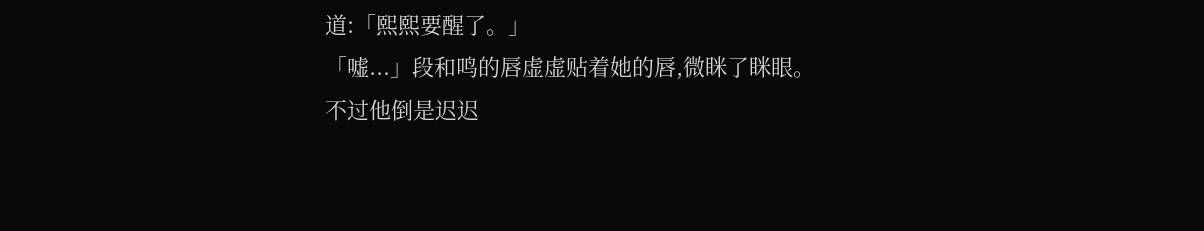道:「熙熙要醒了。」
「嘘...」段和鸣的唇虚虚贴着她的唇,微眯了眯眼。
不过他倒是迟迟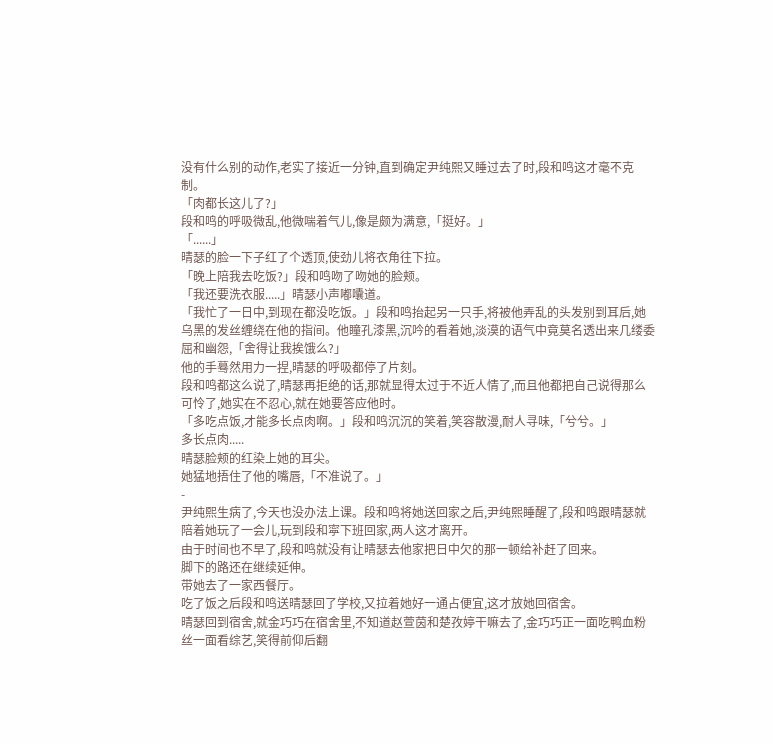没有什么别的动作,老实了接近一分钟,直到确定尹纯熙又睡过去了时,段和鸣这才毫不克制。
「肉都长这儿了?」
段和鸣的呼吸微乱,他微喘着气儿,像是颇为满意,「挺好。」
「......」
晴瑟的脸一下子红了个透顶,使劲儿将衣角往下拉。
「晚上陪我去吃饭?」段和鸣吻了吻她的脸颊。
「我还要洗衣服.....」晴瑟小声嘟囔道。
「我忙了一日中,到现在都没吃饭。」段和鸣抬起另一只手,将被他弄乱的头发别到耳后,她乌黑的发丝缠绕在他的指间。他瞳孔漆黑,沉吟的看着她,淡漠的语气中竟莫名透出来几缕委屈和幽怨,「舍得让我挨饿么?」
他的手蓦然用力一捏,晴瑟的呼吸都停了片刻。
段和鸣都这么说了,晴瑟再拒绝的话,那就显得太过于不近人情了,而且他都把自己说得那么可怜了,她实在不忍心,就在她要答应他时。
「多吃点饭,才能多长点肉啊。」段和鸣沉沉的笑着,笑容散漫,耐人寻味,「兮兮。」
多长点肉.....
晴瑟脸颊的红染上她的耳尖。
她猛地捂住了他的嘴唇,「不准说了。」
-
尹纯熙生病了,今天也没办法上课。段和鸣将她送回家之后,尹纯熙睡醒了,段和鸣跟晴瑟就陪着她玩了一会儿,玩到段和寜下班回家,两人这才离开。
由于时间也不早了,段和鸣就没有让晴瑟去他家把日中欠的那一顿给补赶了回来。
脚下的路还在继续延伸。
带她去了一家西餐厅。
吃了饭之后段和鸣送晴瑟回了学校,又拉着她好一通占便宜,这才放她回宿舍。
晴瑟回到宿舍,就金巧巧在宿舍里,不知道赵萱茵和楚孜婷干嘛去了,金巧巧正一面吃鸭血粉丝一面看综艺,笑得前仰后翻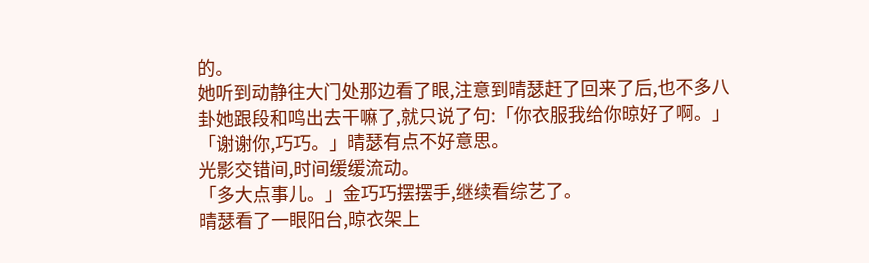的。
她听到动静往大门处那边看了眼,注意到晴瑟赶了回来了后,也不多八卦她跟段和鸣出去干嘛了,就只说了句:「你衣服我给你晾好了啊。」
「谢谢你,巧巧。」晴瑟有点不好意思。
光影交错间,时间缓缓流动。
「多大点事儿。」金巧巧摆摆手,继续看综艺了。
晴瑟看了一眼阳台,晾衣架上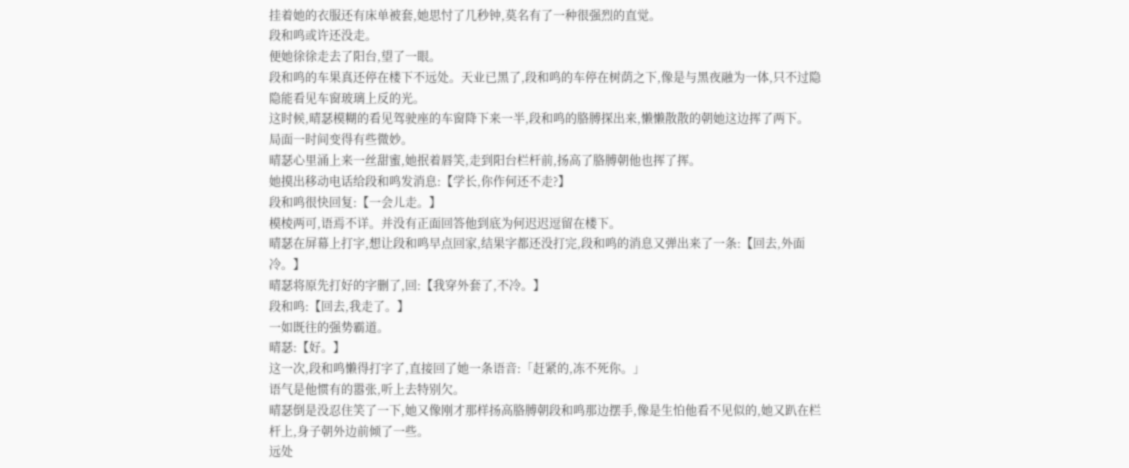挂着她的衣服还有床单被套,她思忖了几秒钟,莫名有了一种很强烈的直觉。
段和鸣或许还没走。
便她徐徐走去了阳台,望了一眼。
段和鸣的车果真还停在楼下不远处。天业已黑了,段和鸣的车停在树荫之下,像是与黑夜融为一体,只不过隐隐能看见车窗玻璃上反的光。
这时候,晴瑟模糊的看见驾驶座的车窗降下来一半,段和鸣的胳膊探出来,懒懒散散的朝她这边挥了两下。
局面一时间变得有些微妙。
晴瑟心里涌上来一丝甜蜜,她抿着唇笑,走到阳台栏杆前,扬高了胳膊朝他也挥了挥。
她摸出移动电话给段和鸣发消息:【学长,你作何还不走?】
段和鸣很快回复:【一会儿走。】
模棱两可,语焉不详。并没有正面回答他到底为何迟迟逗留在楼下。
晴瑟在屏幕上打字,想让段和鸣早点回家,结果字都还没打完,段和鸣的消息又弹出来了一条:【回去,外面冷。】
晴瑟将原先打好的字删了,回:【我穿外套了,不冷。】
段和鸣:【回去,我走了。】
一如既往的强势霸道。
晴瑟:【好。】
这一次,段和鸣懒得打字了,直接回了她一条语音:「赶紧的,冻不死你。」
语气是他惯有的嚣张,听上去特别欠。
晴瑟倒是没忍住笑了一下,她又像刚才那样扬高胳膊朝段和鸣那边摆手,像是生怕他看不见似的,她又趴在栏杆上,身子朝外边前倾了一些。
远处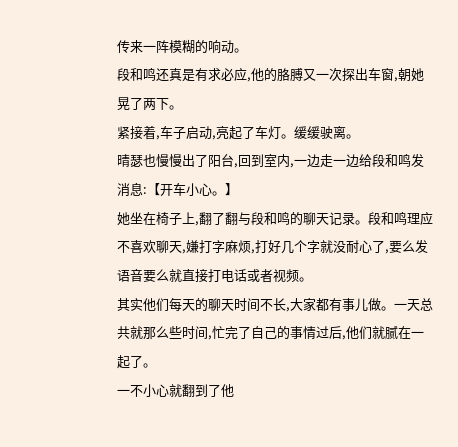传来一阵模糊的响动。
段和鸣还真是有求必应,他的胳膊又一次探出车窗,朝她晃了两下。
紧接着,车子启动,亮起了车灯。缓缓驶离。
晴瑟也慢慢出了阳台,回到室内,一边走一边给段和鸣发消息:【开车小心。】
她坐在椅子上,翻了翻与段和鸣的聊天记录。段和鸣理应不喜欢聊天,嫌打字麻烦,打好几个字就没耐心了,要么发语音要么就直接打电话或者视频。
其实他们每天的聊天时间不长,大家都有事儿做。一天总共就那么些时间,忙完了自己的事情过后,他们就腻在一起了。
一不小心就翻到了他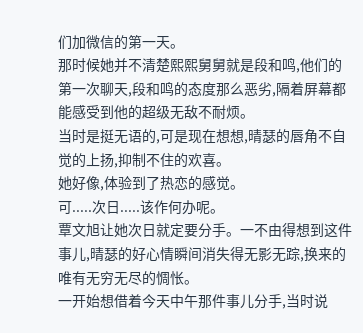们加微信的第一天。
那时候她并不清楚熙熙舅舅就是段和鸣,他们的第一次聊天,段和鸣的态度那么恶劣,隔着屏幕都能感受到他的超级无敌不耐烦。
当时是挺无语的,可是现在想想,晴瑟的唇角不自觉的上扬,抑制不住的欢喜。
她好像,体验到了热恋的感觉。
可.....次日.....该作何办呢。
覃文旭让她次日就定要分手。一不由得想到这件事儿,晴瑟的好心情瞬间消失得无影无踪,换来的唯有无穷无尽的惆怅。
一开始想借着今天中午那件事儿分手,当时说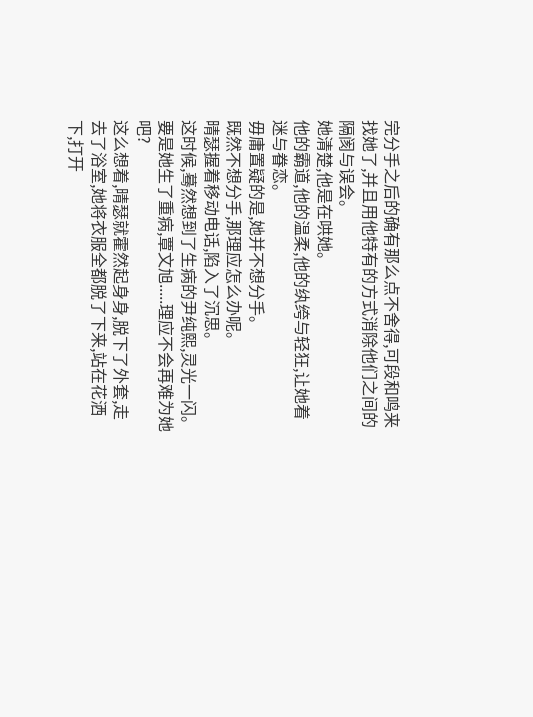完分手之后的确有那么点不舍得,可段和鸣来找她了,并且用他特有的方式消除他们之间的隔阂与误会。
她清楚,他是在哄她。
他的霸道,他的温柔,他的纨绔与轻狂,让她着迷与眷恋。
毋庸置疑的是,她并不想分手。
既然不想分手,那理应怎么办呢。
晴瑟握着移动电话,陷入了沉思。
这时候,蓦然想到了生病的尹纯熙,灵光一闪。
要是她生了重病,覃文旭.....理应不会再难为她吧?
这么想着,晴瑟就霍然起身身,脱下了外套,走去了浴室,她将衣服全都脱了下来,站在花洒下,打开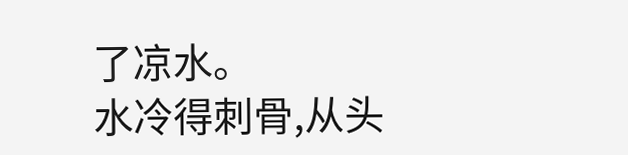了凉水。
水冷得刺骨,从头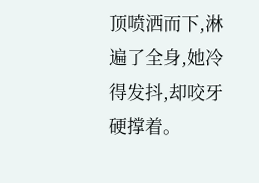顶喷洒而下,淋遍了全身,她冷得发抖,却咬牙硬撑着。